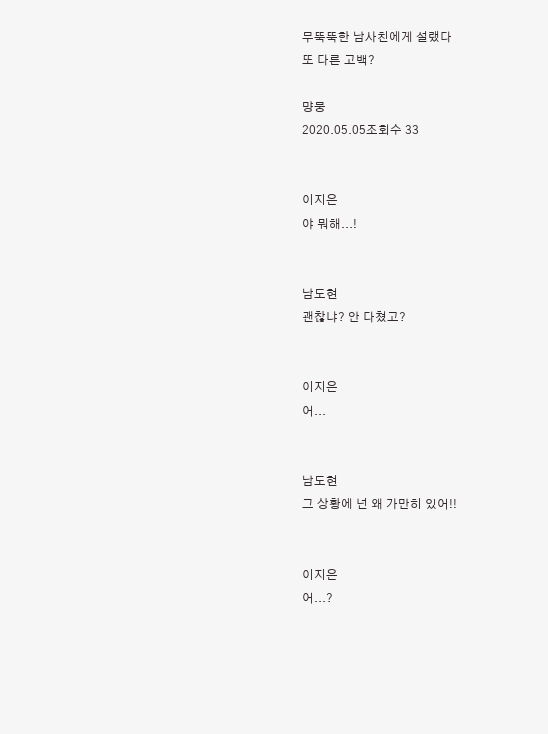무뚝뚝한 남사친에게 설랬다
또 다른 고백?

먕뭉
2020.05.05조회수 33


이지은
야 뭐해...!


남도현
괜찮냐? 안 다쳤고?


이지은
어...


남도현
그 상황에 넌 왜 가만히 있어!!


이지은
어...?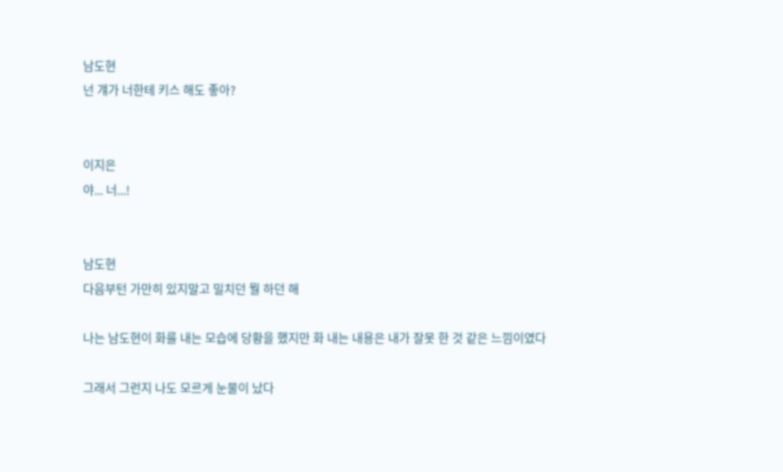남도현
넌 걔가 너한테 키스 해도 좋아?


이지은
야... 너...!


남도현
다음부턴 가만히 있지말고 밀치던 뭘 하던 해

나는 남도현이 화를 내는 모습에 당황을 했지만 화 내는 내용은 내가 잘못 한 것 같은 느낌이였다

그래서 그런지 나도 모르게 눈물이 났다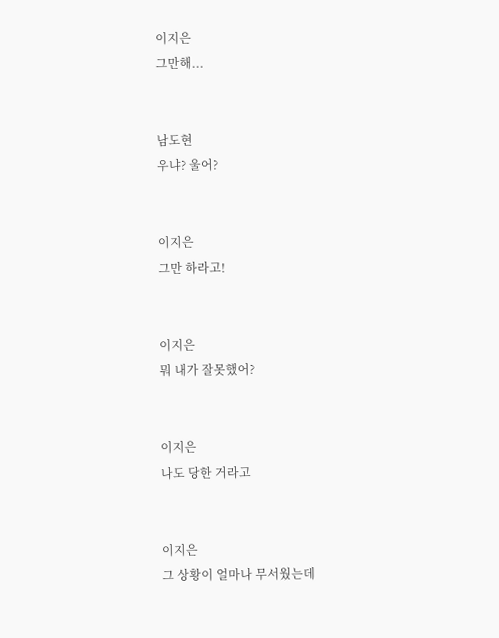이지은
그만해...


남도현
우냐? 울어?


이지은
그만 하라고!


이지은
뭐 내가 잘못했어?


이지은
나도 당한 거라고


이지은
그 상황이 얼마나 무서웠는데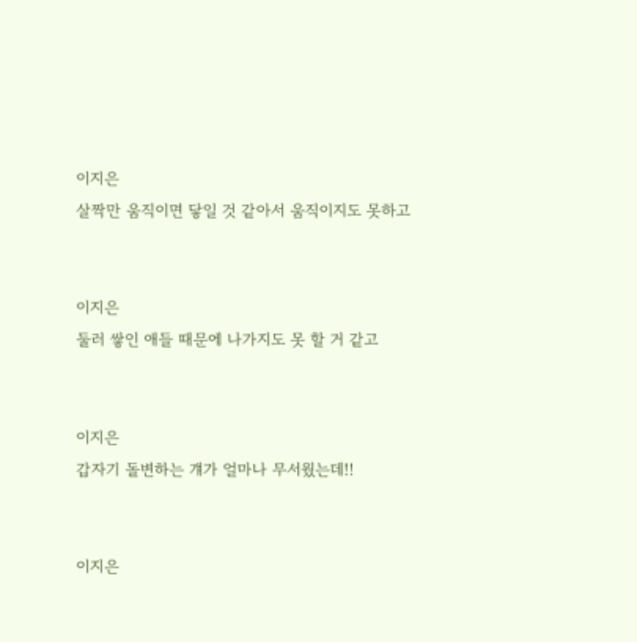이지은
살짝만 움직이면 닿일 것 같아서 움직이지도 못하고


이지은
둘러 쌓인 애들 때문에 나가지도 못 할 거 같고


이지은
갑자기 돌변하는 걔가 얼마나 무서웠는데!!


이지은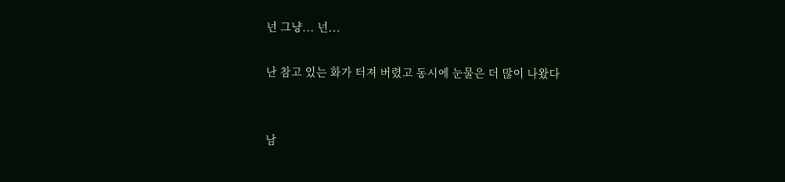넌 그냥... 넌...

난 참고 있는 화가 터져 버렸고 동시에 눈물은 더 많이 나왔다


남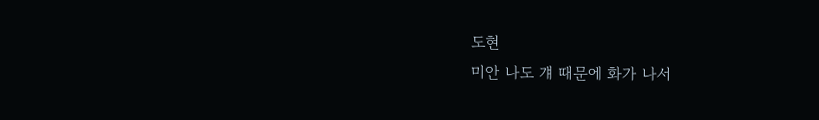도현
미안 나도 걔 때문에 화가 나서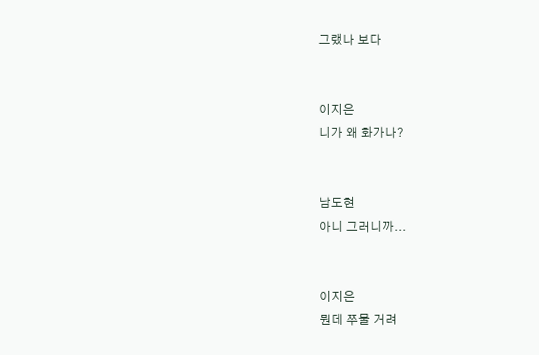그랬나 보다


이지은
니가 왜 화가나?


남도현
아니 그러니까...


이지은
뭔데 쭈물 거려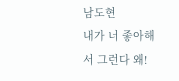남도현
내가 너 좋아해서 그런다 왜!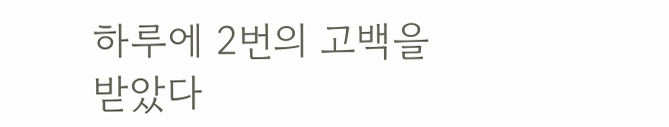하루에 2번의 고백을 받았다